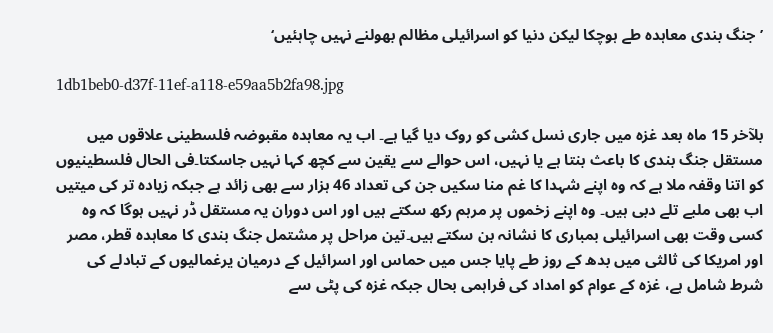’جنگ بندی معاہدہ طے ہوچکا لیکن دنیا کو اسرائیلی مظالم بھولنے نہیں چاہئیں‘

1db1beb0-d37f-11ef-a118-e59aa5b2fa98.jpg

بلآخر 15 ماہ بعد غزہ میں جاری نسل کشی کو روک دیا گیا ہے۔ اب یہ معاہدہ مقبوضہ فلسطینی علاقوں میں مستقل جنگ بندی کا باعث بنتا ہے یا نہیں، اس حوالے سے یقین سے کچھ کہا نہیں جاسکتا۔فی الحال فلسطینیوں کو اتنا وقفہ ملا ہے کہ وہ اپنے شہدا کا غم منا سکیں جن کی تعداد 46 ہزار سے بھی زائد ہے جبکہ زیادہ تر کی میتیں اب بھی ملبے تلے دبی ہیں۔ وہ اپنے زخموں پر مرہم رکھ سکتے ہیں اور اس دوران یہ مستقل ڈر نہیں ہوگا کہ وہ کسی وقت بھی اسرائیلی بمباری کا نشانہ بن سکتے ہیں۔تین مراحل پر مشتمل جنگ بندی کا معاہدہ قطر، مصر اور امریکا کی ثالثی میں بدھ کے روز طے پایا جس میں حماس اور اسرائیل کے درمیان یرغمالیوں کے تبادلے کی شرط شامل ہے، غزہ کے عوام کو امداد کی فراہمی بحال جبکہ غزہ کی پٹی سے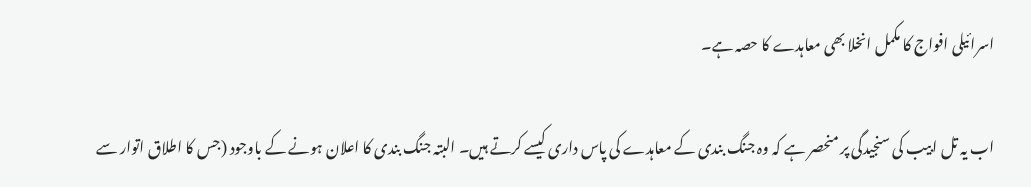اسرائیلی افواج کا مکمل انخلا بھی معاہدے کا حصہ ہے۔

اب یہ تل ابیب کی سنجیدگی پر منحصر ہے کہ وہ جنگ بندی کے معاہدے کی پاس داری کیسے کرتے ہیں۔ البتہ جنگ بندی کا اعلان ہونے کے باوجود (جس کا اطلاق اتوار سے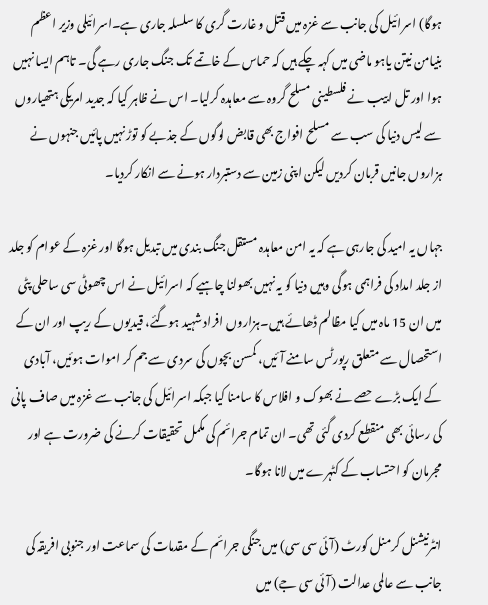ہوگا) اسرائیل کی جانب سے غزہ میں قتل و غارت گری کا سلسلہ جاری ہے۔اسرائیلی وزیر اعظم بنیامن نیتن یاہو ماضی میں کہہ چکے ہیں کہ حماس کے خاتمے تک جنگ جاری رہے گی۔ تاہم ایسا نہیں ہوا اور تل ابیب نے فلسطینی مسلح گروہ سے معاہدہ کرلیا۔ اس نے ظاہر کیا کہ جدید امریکی ہتھیاروں سے لیس دنیا کی سب سے مسلح افواج بھی قابض لوگوں کے جذبے کو توڑ نہیں پائیں جنہوں نے ہزاروں جانیں قربان کردیں لیکن اپنی زمین سے دستبردار ہونے سے انکار کردیا۔

جہاں یہ امید کی جارہی ہے کہ یہ امن معاہدہ مستقل جنگ بندی میں تبدیل ہوگا اور غزہ کے عوام کو جلد از جلد امداد کی فراہمی ہوگی وہیں دنیا کو یہ نہیں بھولنا چاہیے کہ اسرائیل نے اس چھوٹی سی ساحلی پٹی میں ان 15 ماہ میں کیا مظالم ڈھائے ہیں۔ہزاروں افراد شہید ہوگئے، قیدیوں کے ریپ اور ان کے استحصال سے متعلق رپورٹس سامنے آئیں، کمسن بچوں کی سردی سے جم کر اموات ہوئیں، آبادی کے ایک بڑے حصے نے بھوک و افلاس کا سامنا کیا جبکہ اسرائیل کی جانب سے غزہ میں صاف پانی کی رسائی بھی منقطع کردی گئی تھی۔ ان تمام جرائم کی مکمل تحقیقات کرنے کی ضرورت ہے اور مجرمان کو احتساب کے کٹہرے میں لانا ہوگا۔

انٹرنیشنل کرمنل کورٹ (آئی سی سی) میں جنگی جرائم کے مقدمات کی سماعت اور جنوبی افریقہ کی جانب سے عالمی عدالت (آئی سی جے) میں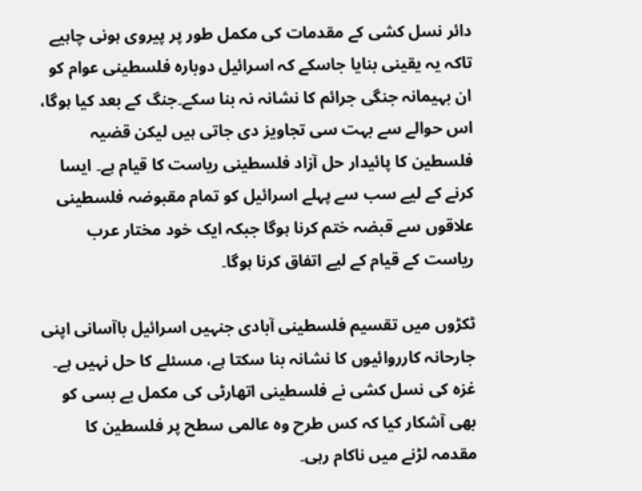دائر نسل کشی کے مقدمات کی مکمل طور پر پیروی ہونی چاہیے تاکہ یہ یقینی بنایا جاسکے کہ اسرائیل دوبارہ فلسطینی عوام کو ان بہیمانہ جنگی جرائم کا نشانہ نہ بنا سکے۔جنگ کے بعد کیا ہوگا، اس حوالے سے بہت سی تجاویز دی جاتی ہیں لیکن قضیہ فلسطین کا پائیدار حل آزاد فلسطینی ریاست کا قیام ہے۔ ایسا کرنے کے لیے سب سے پہلے اسرائیل کو تمام مقبوضہ فلسطینی علاقوں سے قبضہ ختم کرنا ہوگا جبکہ ایک خود مختار عرب ریاست کے قیام کے لیے اتفاق کرنا ہوگا۔

ٹکڑوں میں تقسیم فلسطینی آبادی جنہیں اسرائیل باآسانی اپنی جارحانہ کارروائیوں کا نشانہ بنا سکتا ہے، مسئلے کا حل نہیں ہے۔ غزہ کی نسل کشی نے فلسطینی اتھارٹی کی مکمل بے بسی کو بھی آشکار کیا کہ کس طرح وہ عالمی سطح پر فلسطین کا مقدمہ لڑنے میں ناکام رہی۔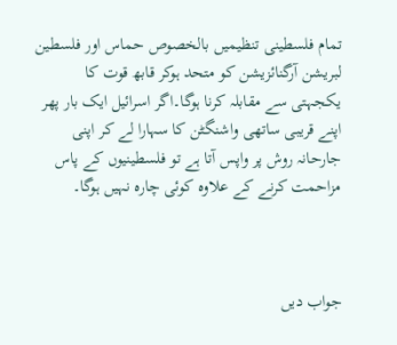تمام فلسطینی تنظیمیں بالخصوص حماس اور فلسطین لبریشن آرگنائزیشن کو متحد ہوکر قابھ قوت کا یکجہتی سے مقابلہ کرنا ہوگا۔اگر اسرائیل ایک بار پھر اپنے قریبی ساتھی واشنگٹن کا سہارا لے کر اپنی جارحانہ روش پر واپس آتا ہے تو فلسطینیوں کے پاس مزاحمت کرنے کے علاوہ کوئی چارہ نہیں ہوگا۔



جواب دیں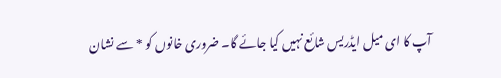آپ کا ای میل ایڈریس شائع نہیں کیا جائے گا۔ ضروری خانوں کو * سے نشان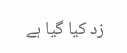زد کیا گیا ہے